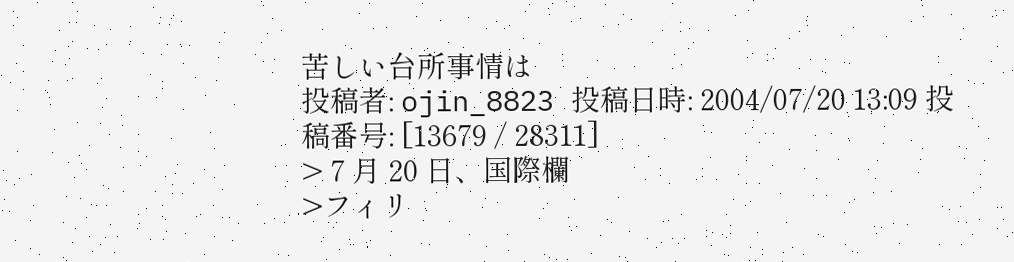苦しい台所事情は
投稿者: ojin_8823 投稿日時: 2004/07/20 13:09 投稿番号: [13679 / 28311]
> 7 月 20 日、国際欄
>フィリ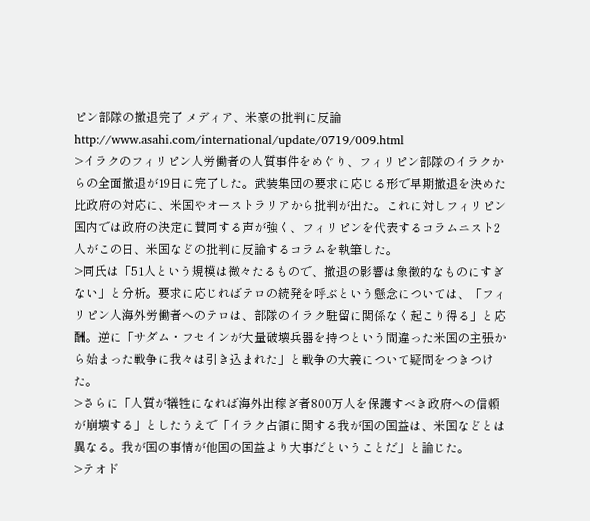ピン部隊の撤退完了 メディア、米豪の批判に反論
http://www.asahi.com/international/update/0719/009.html
>イラクのフィリピン人労働者の人質事件をめぐり、フィリピン部隊のイラクからの全面撤退が19日に完了した。武装集団の要求に応じる形で早期撤退を決めた比政府の対応に、米国やオーストラリアから批判が出た。これに対しフィリピン国内では政府の決定に賛同する声が強く、フィリピンを代表するコラムニスト2人がこの日、米国などの批判に反論するコラムを執筆した。
>同氏は「51人という規模は微々たるもので、撤退の影響は象徴的なものにすぎない」と分析。要求に応じればテロの続発を呼ぶという懸念については、「フィリピン人海外労働者へのテロは、部隊のイラク駐留に関係なく起こり得る」と応酬。逆に「サダム・フセインが大量破壊兵器を持つという間違った米国の主張から始まった戦争に我々は引き込まれた」と戦争の大義について疑問をつきつけた。
>さらに「人質が犠牲になれば海外出稼ぎ者800万人を保護すべき政府への信頼が崩壊する」としたうえで「イラク占領に関する我が国の国益は、米国などとは異なる。我が国の事情が他国の国益より大事だということだ」と論じた。
>テオド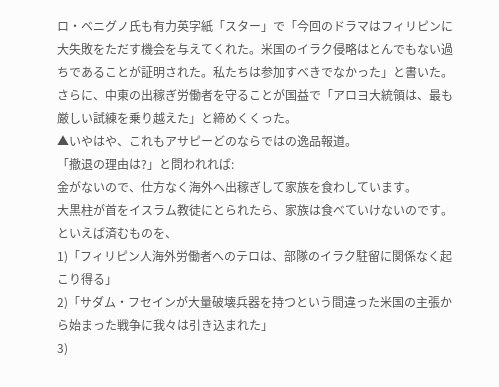ロ・ベニグノ氏も有力英字紙「スター」で「今回のドラマはフィリピンに大失敗をただす機会を与えてくれた。米国のイラク侵略はとんでもない過ちであることが証明された。私たちは参加すべきでなかった」と書いた。さらに、中東の出稼ぎ労働者を守ることが国益で「アロヨ大統領は、最も厳しい試練を乗り越えた」と締めくくった。
▲いやはや、これもアサピーどのならではの逸品報道。
「撤退の理由は?」と問われれば:
金がないので、仕方なく海外へ出稼ぎして家族を食わしています。
大黒柱が首をイスラム教徒にとられたら、家族は食べていけないのです。
といえば済むものを、
1)「フィリピン人海外労働者へのテロは、部隊のイラク駐留に関係なく起こり得る」
2)「サダム・フセインが大量破壊兵器を持つという間違った米国の主張から始まった戦争に我々は引き込まれた」
3)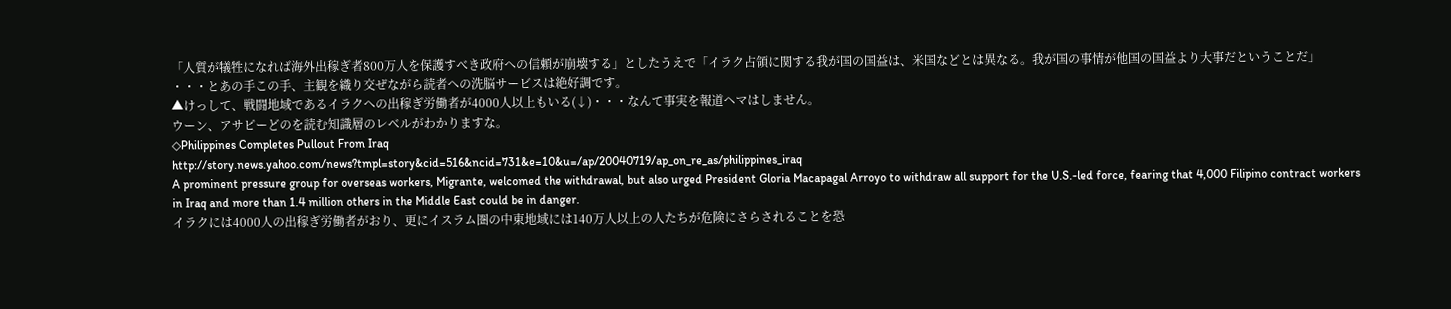「人質が犠牲になれば海外出稼ぎ者800万人を保護すべき政府への信頼が崩壊する」としたうえで「イラク占領に関する我が国の国益は、米国などとは異なる。我が国の事情が他国の国益より大事だということだ」
・・・とあの手この手、主観を織り交ぜながら読者への洗脳サービスは絶好調です。
▲けっして、戦闘地域であるイラクへの出稼ぎ労働者が4000人以上もいる(↓)・・・なんて事実を報道ヘマはしません。
ウーン、アサピーどのを読む知識層のレベルがわかりますな。
◇Philippines Completes Pullout From Iraq
http://story.news.yahoo.com/news?tmpl=story&cid=516&ncid=731&e=10&u=/ap/20040719/ap_on_re_as/philippines_iraq
A prominent pressure group for overseas workers, Migrante, welcomed the withdrawal, but also urged President Gloria Macapagal Arroyo to withdraw all support for the U.S.-led force, fearing that 4,000 Filipino contract workers in Iraq and more than 1.4 million others in the Middle East could be in danger.
イラクには4000人の出稼ぎ労働者がおり、更にイスラム圏の中東地域には140万人以上の人たちが危険にさらされることを恐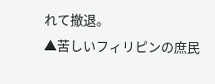れて撤退。
▲苦しいフィリピンの庶民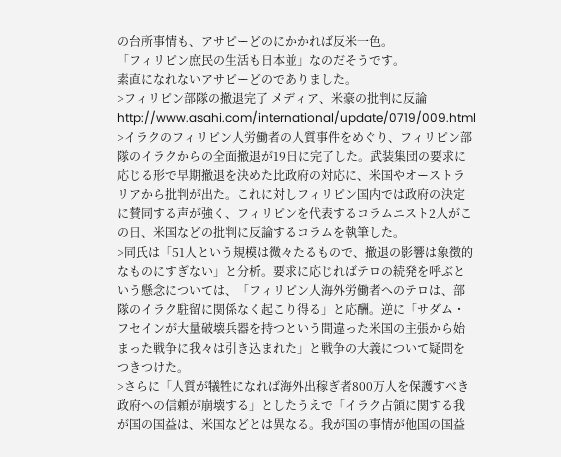の台所事情も、アサピーどのにかかれば反米一色。
「フィリピン庶民の生活も日本並」なのだそうです。
素直になれないアサピーどのでありました。
>フィリピン部隊の撤退完了 メディア、米豪の批判に反論
http://www.asahi.com/international/update/0719/009.html
>イラクのフィリピン人労働者の人質事件をめぐり、フィリピン部隊のイラクからの全面撤退が19日に完了した。武装集団の要求に応じる形で早期撤退を決めた比政府の対応に、米国やオーストラリアから批判が出た。これに対しフィリピン国内では政府の決定に賛同する声が強く、フィリピンを代表するコラムニスト2人がこの日、米国などの批判に反論するコラムを執筆した。
>同氏は「51人という規模は微々たるもので、撤退の影響は象徴的なものにすぎない」と分析。要求に応じればテロの続発を呼ぶという懸念については、「フィリピン人海外労働者へのテロは、部隊のイラク駐留に関係なく起こり得る」と応酬。逆に「サダム・フセインが大量破壊兵器を持つという間違った米国の主張から始まった戦争に我々は引き込まれた」と戦争の大義について疑問をつきつけた。
>さらに「人質が犠牲になれば海外出稼ぎ者800万人を保護すべき政府への信頼が崩壊する」としたうえで「イラク占領に関する我が国の国益は、米国などとは異なる。我が国の事情が他国の国益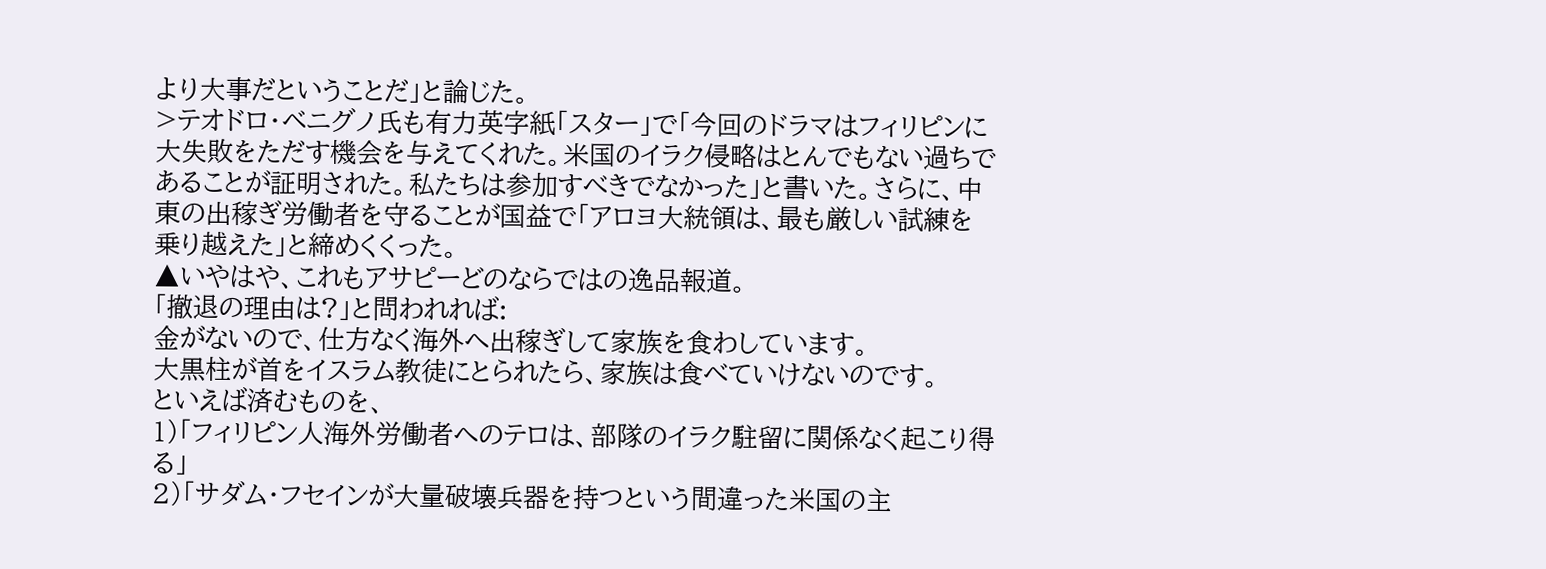より大事だということだ」と論じた。
>テオドロ・ベニグノ氏も有力英字紙「スター」で「今回のドラマはフィリピンに大失敗をただす機会を与えてくれた。米国のイラク侵略はとんでもない過ちであることが証明された。私たちは参加すべきでなかった」と書いた。さらに、中東の出稼ぎ労働者を守ることが国益で「アロヨ大統領は、最も厳しい試練を乗り越えた」と締めくくった。
▲いやはや、これもアサピーどのならではの逸品報道。
「撤退の理由は?」と問われれば:
金がないので、仕方なく海外へ出稼ぎして家族を食わしています。
大黒柱が首をイスラム教徒にとられたら、家族は食べていけないのです。
といえば済むものを、
1)「フィリピン人海外労働者へのテロは、部隊のイラク駐留に関係なく起こり得る」
2)「サダム・フセインが大量破壊兵器を持つという間違った米国の主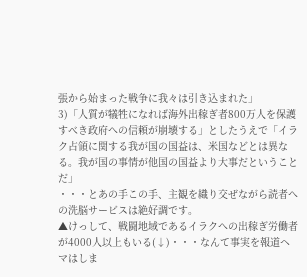張から始まった戦争に我々は引き込まれた」
3)「人質が犠牲になれば海外出稼ぎ者800万人を保護すべき政府への信頼が崩壊する」としたうえで「イラク占領に関する我が国の国益は、米国などとは異なる。我が国の事情が他国の国益より大事だということだ」
・・・とあの手この手、主観を織り交ぜながら読者への洗脳サービスは絶好調です。
▲けっして、戦闘地域であるイラクへの出稼ぎ労働者が4000人以上もいる(↓)・・・なんて事実を報道ヘマはしま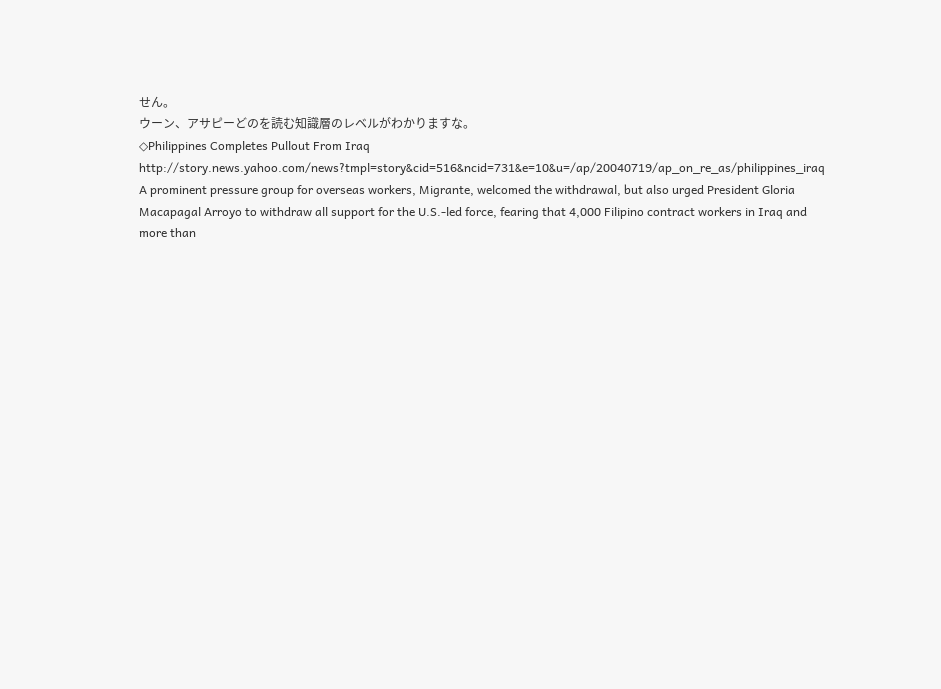せん。
ウーン、アサピーどのを読む知識層のレベルがわかりますな。
◇Philippines Completes Pullout From Iraq
http://story.news.yahoo.com/news?tmpl=story&cid=516&ncid=731&e=10&u=/ap/20040719/ap_on_re_as/philippines_iraq
A prominent pressure group for overseas workers, Migrante, welcomed the withdrawal, but also urged President Gloria Macapagal Arroyo to withdraw all support for the U.S.-led force, fearing that 4,000 Filipino contract workers in Iraq and more than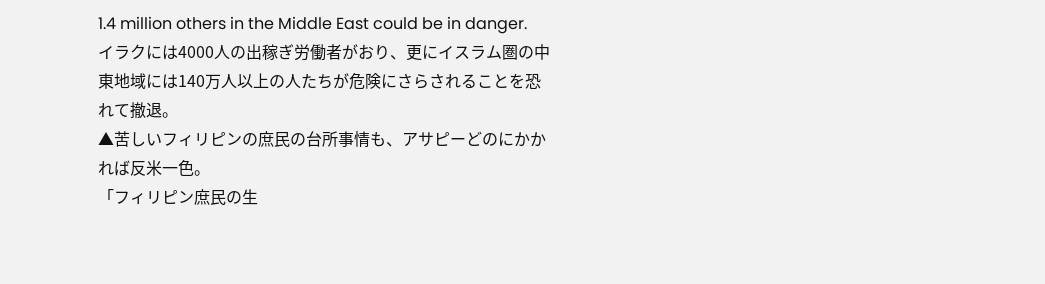1.4 million others in the Middle East could be in danger.
イラクには4000人の出稼ぎ労働者がおり、更にイスラム圏の中東地域には140万人以上の人たちが危険にさらされることを恐れて撤退。
▲苦しいフィリピンの庶民の台所事情も、アサピーどのにかかれば反米一色。
「フィリピン庶民の生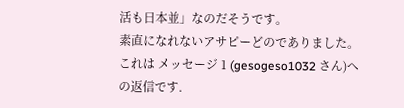活も日本並」なのだそうです。
素直になれないアサピーどのでありました。
これは メッセージ 1 (gesogeso1032 さん)への返信です.